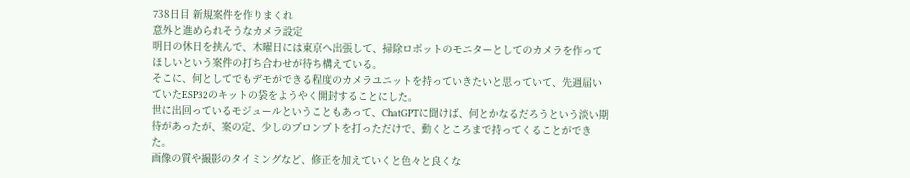738日目 新規案件を作りまくれ
意外と進められそうなカメラ設定
明日の休日を挟んで、木曜日には東京へ出張して、掃除ロボットのモニターとしてのカメラを作ってほしいという案件の打ち合わせが待ち構えている。
そこに、何としてでもデモができる程度のカメラユニットを持っていきたいと思っていて、先週届いていたESP32のキットの袋をようやく開封することにした。
世に出回っているモジュールということもあって、ChatGPTに聞けば、何とかなるだろうという淡い期待があったが、案の定、少しのプロンプトを打っただけで、動くところまで持ってくることができた。
画像の質や撮影のタイミングなど、修正を加えていくと色々と良くな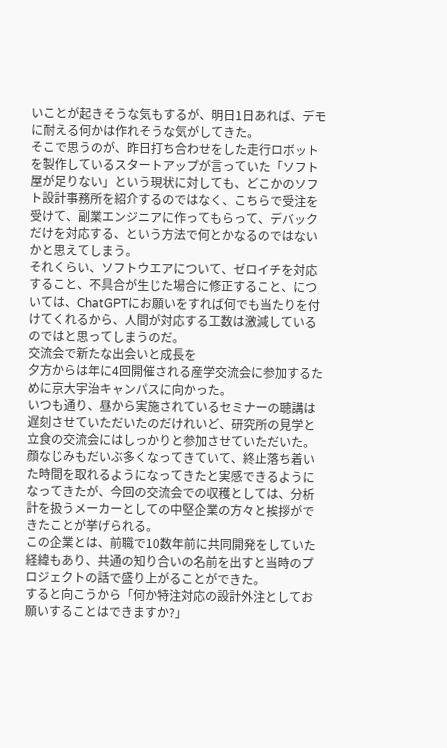いことが起きそうな気もするが、明日1日あれば、デモに耐える何かは作れそうな気がしてきた。
そこで思うのが、昨日打ち合わせをした走行ロボットを製作しているスタートアップが言っていた「ソフト屋が足りない」という現状に対しても、どこかのソフト設計事務所を紹介するのではなく、こちらで受注を受けて、副業エンジニアに作ってもらって、デバックだけを対応する、という方法で何とかなるのではないかと思えてしまう。
それくらい、ソフトウエアについて、ゼロイチを対応すること、不具合が生じた場合に修正すること、については、ChatGPTにお願いをすれば何でも当たりを付けてくれるから、人間が対応する工数は激減しているのではと思ってしまうのだ。
交流会で新たな出会いと成長を
夕方からは年に4回開催される産学交流会に参加するために京大宇治キャンパスに向かった。
いつも通り、昼から実施されているセミナーの聴講は遅刻させていただいたのだけれいど、研究所の見学と立食の交流会にはしっかりと参加させていただいた。
顔なじみもだいぶ多くなってきていて、終止落ち着いた時間を取れるようになってきたと実感できるようになってきたが、今回の交流会での収穫としては、分析計を扱うメーカーとしての中堅企業の方々と挨拶ができたことが挙げられる。
この企業とは、前職で10数年前に共同開発をしていた経緯もあり、共通の知り合いの名前を出すと当時のプロジェクトの話で盛り上がることができた。
すると向こうから「何か特注対応の設計外注としてお願いすることはできますか?」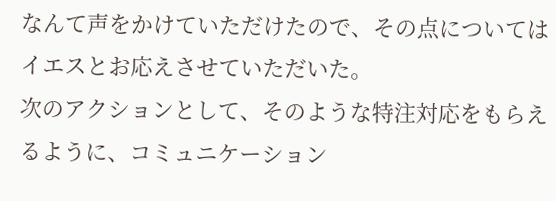なんて声をかけていただけたので、その点についてはイエスとお応えさせていただいた。
次のアクションとして、そのような特注対応をもらえるように、コミュニケーション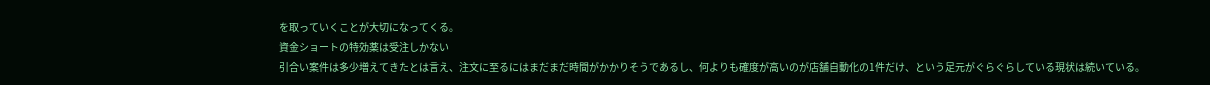を取っていくことが大切になってくる。
資金ショートの特効薬は受注しかない
引合い案件は多少増えてきたとは言え、注文に至るにはまだまだ時間がかかりそうであるし、何よりも確度が高いのが店舗自動化の1件だけ、という足元がぐらぐらしている現状は続いている。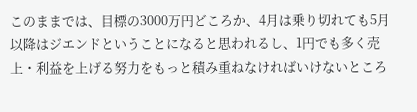このままでは、目標の3000万円どころか、4月は乗り切れても5月以降はジエンドということになると思われるし、1円でも多く売上・利益を上げる努力をもっと積み重ねなければいけないところ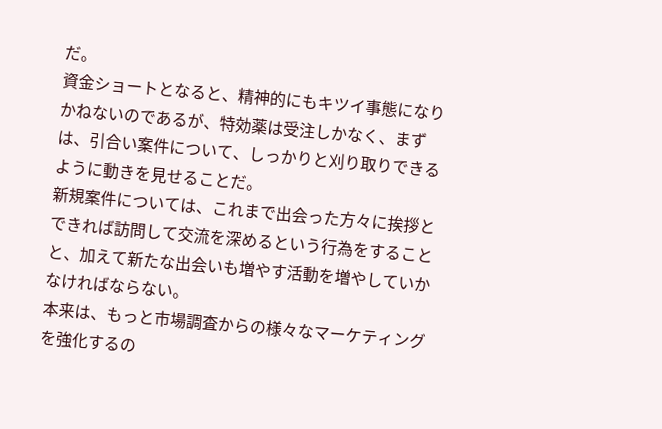だ。
資金ショートとなると、精神的にもキツイ事態になりかねないのであるが、特効薬は受注しかなく、まずは、引合い案件について、しっかりと刈り取りできるように動きを見せることだ。
新規案件については、これまで出会った方々に挨拶とできれば訪問して交流を深めるという行為をすることと、加えて新たな出会いも増やす活動を増やしていかなければならない。
本来は、もっと市場調査からの様々なマーケティングを強化するの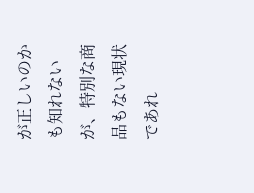が正しいのかも知れないが、特別な商品もない現状であれ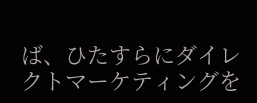ば、ひたすらにダイレクトマーケティングを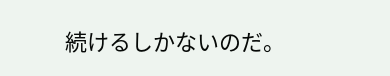続けるしかないのだ。